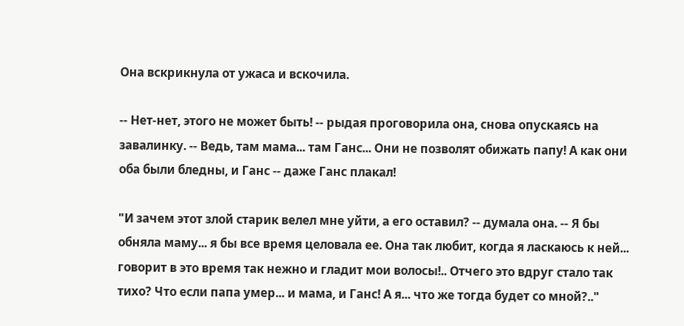Она вскрикнула от ужаса и вскочила.

-- Нет-нет, этого не может быть! -- рыдая проговорила она, снова опускаясь на завалинку. -- Ведь, там мама... там Ганс... Они не позволят обижать папу! А как они оба были бледны, и Ганс -- даже Ганс плакал!

"И зачем этот злой старик велел мне уйти, а его оставил? -- думала она. -- Я бы обняла маму... я бы все время целовала ее. Она так любит, когда я ласкаюсь к ней... говорит в это время так нежно и гладит мои волосы!.. Отчего это вдруг стало так тихо? Что если папа умер... и мама, и Ганс! А я... что же тогда будет со мной?.."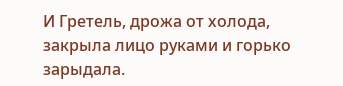И Гретель, дрожа от холода, закрыла лицо руками и горько зарыдала.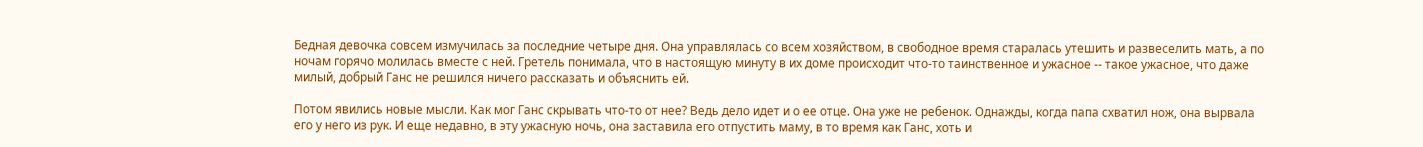Бедная девочка совсем измучилась за последние четыре дня. Она управлялась со всем хозяйством, в свободное время старалась утешить и развеселить мать, а по ночам горячо молилась вместе с ней. Гретель понимала, что в настоящую минуту в их доме происходит что-то таинственное и ужасное -- такое ужасное, что даже милый, добрый Ганс не решился ничего рассказать и объяснить ей.

Потом явились новые мысли. Как мог Ганс скрывать что-то от нее? Ведь дело идет и о ее отце. Она уже не ребенок. Однажды, когда папа схватил нож, она вырвала его у него из рук. И еще недавно, в эту ужасную ночь, она заставила его отпустить маму, в то время как Ганс, хоть и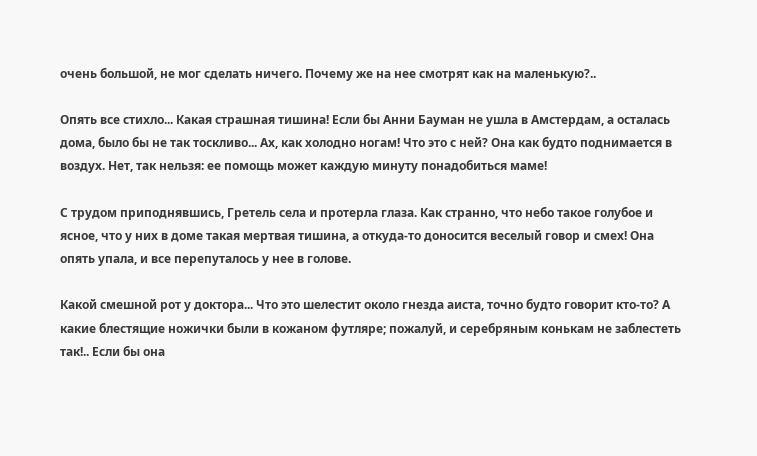очень большой, не мог сделать ничего. Почему же на нее смотрят как на маленькую?..

Опять все стихло... Какая страшная тишина! Если бы Анни Бауман не ушла в Амстердам, а осталась дома, было бы не так тоскливо... Ах, как холодно ногам! Что это с ней? Она как будто поднимается в воздух. Нет, так нельзя: ее помощь может каждую минуту понадобиться маме!

С трудом приподнявшись, Гретель села и протерла глаза. Как странно, что небо такое голубое и ясное, что у них в доме такая мертвая тишина, а откуда-то доносится веселый говор и смех! Она опять упала, и все перепуталось у нее в голове.

Какой смешной рот у доктора... Что это шелестит около гнезда аиста, точно будто говорит кто-то? А какие блестящие ножички были в кожаном футляре; пожалуй, и серебряным конькам не заблестеть так!.. Если бы она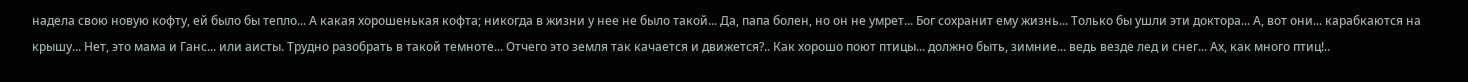надела свою новую кофту, ей было бы тепло... А какая хорошенькая кофта; никогда в жизни у нее не было такой... Да, папа болен, но он не умрет... Бог сохранит ему жизнь... Только бы ушли эти доктора... А, вот они... карабкаются на крышу... Нет, это мама и Ганс... или аисты. Трудно разобрать в такой темноте... Отчего это земля так качается и движется?.. Как хорошо поют птицы... должно быть, зимние... ведь везде лед и снег... Ах, как много птиц!..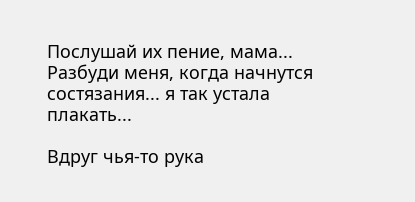Послушай их пение, мама... Разбуди меня, когда начнутся состязания... я так устала плакать...

Вдруг чья-то рука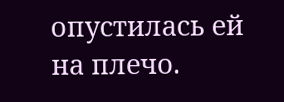опустилась ей на плечо.